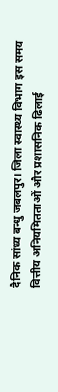दैनिक सांध्य बन्धु जबलपुर। जिला स्वास्थ्य विभाग इस समय वित्तीय अनियमितताओं और प्रशासनिक ढिलाई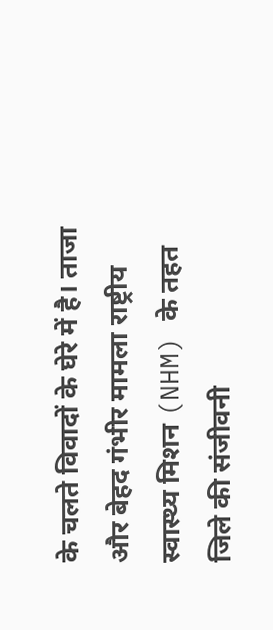के चलते विवादों के घेरे में है। ताजा और बेहद गंभीर मामला राष्ट्रीय स्वास्थ्य मिशन (NHM) के तहत जिले की संजीवनी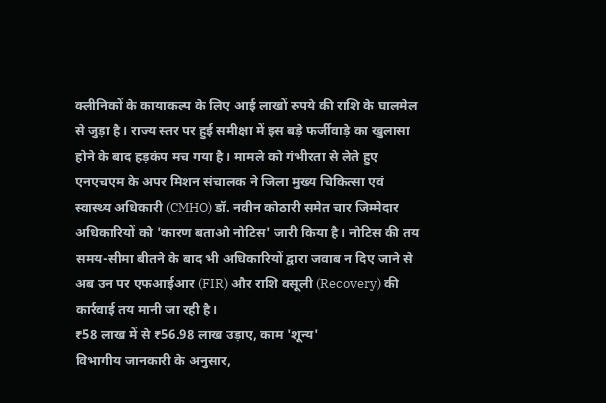क्लीनिकों के कायाकल्प के लिए आई लाखों रुपये की राशि के घालमेल से जुड़ा है। राज्य स्तर पर हुई समीक्षा में इस बड़े फर्जीवाड़े का खुलासा होने के बाद हड़कंप मच गया है। मामले को गंभीरता से लेते हुए एनएचएम के अपर मिशन संचालक ने जिला मुख्य चिकित्सा एवं स्वास्थ्य अधिकारी (CMHO) डॉ. नवीन कोठारी समेत चार जिम्मेदार अधिकारियों को 'कारण बताओ नोटिस' जारी किया है। नोटिस की तय समय-सीमा बीतने के बाद भी अधिकारियों द्वारा जवाब न दिए जाने से अब उन पर एफआईआर (FIR) और राशि वसूली (Recovery) की कार्रवाई तय मानी जा रही है।
₹58 लाख में से ₹56.98 लाख उड़ाए, काम 'शून्य'
विभागीय जानकारी के अनुसार,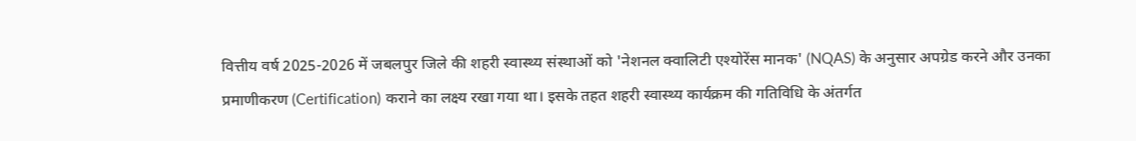वित्तीय वर्ष 2025-2026 में जबलपुर जिले की शहरी स्वास्थ्य संस्थाओं को 'नेशनल क्वालिटी एश्योरेंस मानक' (NQAS) के अनुसार अपग्रेड करने और उनका प्रमाणीकरण (Certification) कराने का लक्ष्य रखा गया था। इसके तहत शहरी स्वास्थ्य कार्यक्रम की गतिविधि के अंतर्गत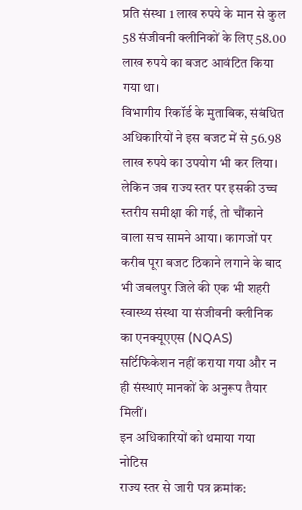प्रति संस्था 1 लाख रुपये के मान से कुल 58 संजीवनी क्लीनिकों के लिए 58.00 लाख रुपये का बजट आवंटित किया गया था।
विभागीय रिकॉर्ड के मुताबिक, संबंधित अधिकारियों ने इस बजट में से 56.98 लाख रुपये का उपयोग भी कर लिया। लेकिन जब राज्य स्तर पर इसकी उच्च स्तरीय समीक्षा की गई, तो चौंकाने वाला सच सामने आया। कागजों पर करीब पूरा बजट ठिकाने लगाने के बाद भी जबलपुर जिले की एक भी शहरी स्वास्थ्य संस्था या संजीवनी क्लीनिक का एनक्यूएएस (NQAS) सर्टिफिकेशन नहीं कराया गया और न ही संस्थाएं मानकों के अनुरूप तैयार मिलीं।
इन अधिकारियों को थमाया गया नोटिस
राज्य स्तर से जारी पत्र क्रमांक: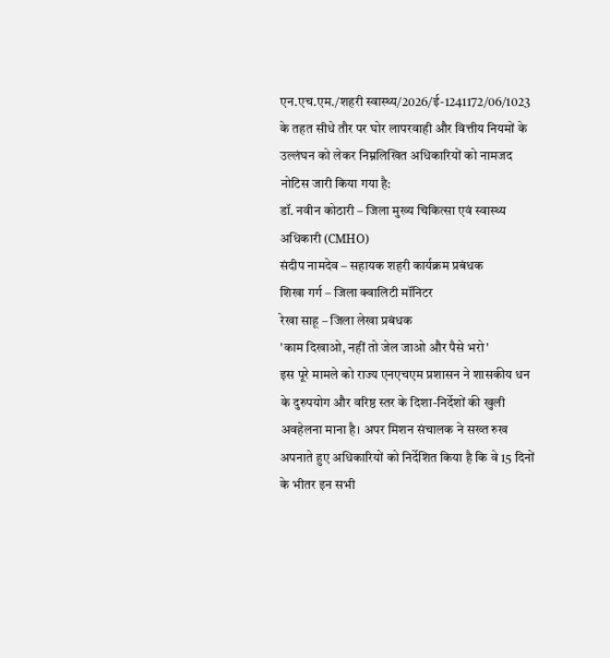एन.एच.एम./शहरी स्वास्थ्य/2026/ई-1241172/06/1023 के तहत सीधे तौर पर घोर लापरवाही और वित्तीय नियमों के उल्लंघन को लेकर निम्नलिखित अधिकारियों को नामजद नोटिस जारी किया गया है:
डॉ. नवीन कोठारी – जिला मुख्य चिकित्सा एवं स्वास्थ्य अधिकारी (CMHO)
संदीप नामदेव – सहायक शहरी कार्यक्रम प्रबंधक
शिखा गर्ग – जिला क्वालिटी मॉनिटर
रेखा साहू – जिला लेखा प्रबंधक
'काम दिखाओ, नहीं तो जेल जाओ और पैसे भरो'
इस पूरे मामले को राज्य एनएचएम प्रशासन ने शासकीय धन के दुरुपयोग और वरिष्ठ स्तर के दिशा-निर्देशों की खुली अवहेलना माना है। अपर मिशन संचालक ने सख्त रुख अपनाते हुए अधिकारियों को निर्देशित किया है कि वे 15 दिनों के भीतर इन सभी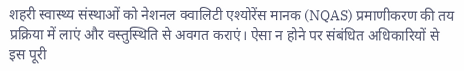शहरी स्वास्थ्य संस्थाओं को नेशनल क्वालिटी एश्योरेंस मानक (NQAS) प्रमाणीकरण की तय प्रक्रिया में लाएं और वस्तुस्थिति से अवगत कराएं। ऐसा न होने पर संबंधित अधिकारियों से इस पूरी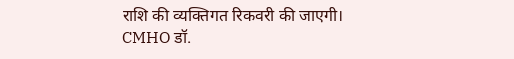राशि की व्यक्तिगत रिकवरी की जाएगी।
CMHO डॉ.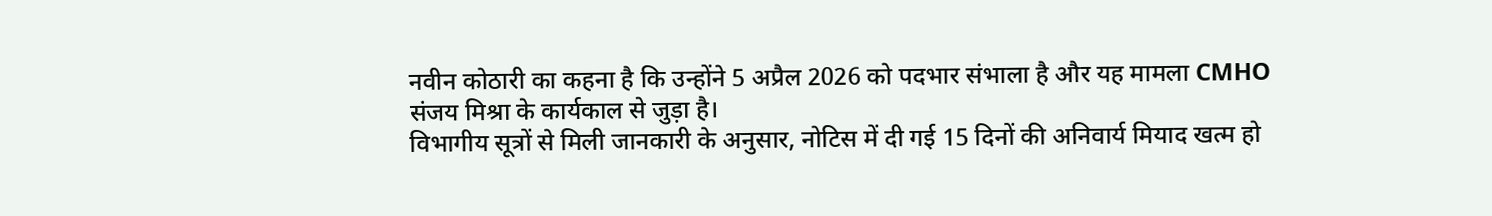नवीन कोठारी का कहना है कि उन्होंने 5 अप्रैल 2026 को पदभार संभाला है और यह मामला CMHO संजय मिश्रा के कार्यकाल से जुड़ा है।
विभागीय सूत्रों से मिली जानकारी के अनुसार, नोटिस में दी गई 15 दिनों की अनिवार्य मियाद खत्म हो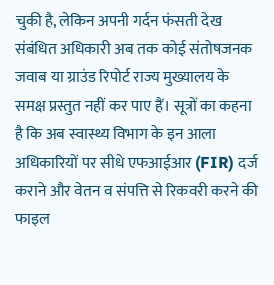चुकी है, लेकिन अपनी गर्दन फंसती देख संबंधित अधिकारी अब तक कोई संतोषजनक जवाब या ग्राउंड रिपोर्ट राज्य मुख्यालय के समक्ष प्रस्तुत नहीं कर पाए हैं। सूत्रों का कहना है कि अब स्वास्थ्य विभाग के इन आला अधिकारियों पर सीधे एफआईआर (FIR) दर्ज कराने और वेतन व संपत्ति से रिकवरी करने की फाइल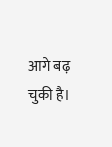आगे बढ़ चुकी है।